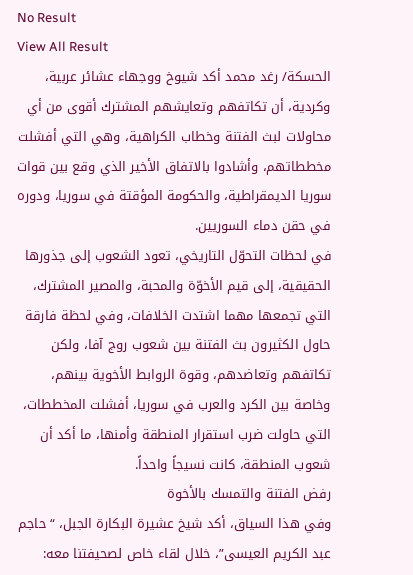No Result
View All Result
الحسكة/ رغد محمد أكد شيوخ ووجهاء عشائر عربية، وكردية، أن تكاتفهم وتعايشهم المشترك أقوى من أي محاولات لبث الفتنة وخطاب الكراهية، وهي التي أفشلت مخططاتهم، وأشادوا بالاتفاق الأخير الذي وقع بين قوات سوريا الديمقراطية، والحكومة المؤقتة في سوريا، ودوره في حقن دماء السوريين.
في لحظات التحوّل التاريخي، تعود الشعوب إلى جذورها الحقيقية، إلى قيم الأخوّة والمحبة، والمصير المشترك، التي تجمعها مهما اشتدت الخلافات، وفي لحظة فارقة حاول الكثيرون بث الفتنة بين شعوب روج آفا، ولكن تكاتفهم وتعاضدهم، وقوة الروابط الأخوية بينهم، وخاصة بين الكرد والعرب في سوريا، أفشلت المخططات، التي حاولت ضرب استقرار المنطقة وأمنها، ما أكد أن شعوب المنطقة، كانت نسيجاً واحداً.
رفض الفتنة والتمسك بالأخوة
وفي هذا السياق، أكد شيخ عشيرة البكارة الجبل، “حاجم عبد الكريم العيسى”، خلال لقاء خاص لصحيفتنا معه: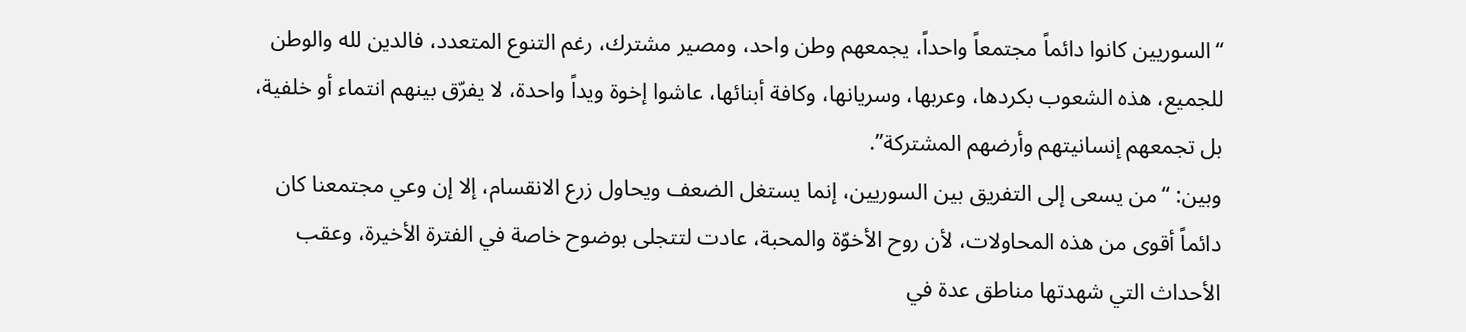“السوريين كانوا دائماً مجتمعاً واحداً، يجمعهم وطن واحد، ومصير مشترك، رغم التنوع المتعدد، فالدين لله والوطن للجميع، هذه الشعوب بكردها، وعربها، وسريانها، وكافة أبنائها، عاشوا إخوة ويداً واحدة، لا يفرّق بينهم انتماء أو خلفية، بل تجمعهم إنسانيتهم وأرضهم المشتركة”.
وبين: “من يسعى إلى التفريق بين السوريين، إنما يستغل الضعف ويحاول زرع الانقسام، إلا إن وعي مجتمعنا كان دائماً أقوى من هذه المحاولات، لأن روح الأخوّة والمحبة، عادت لتتجلى بوضوح خاصة في الفترة الأخيرة، وعقب الأحداث التي شهدتها مناطق عدة في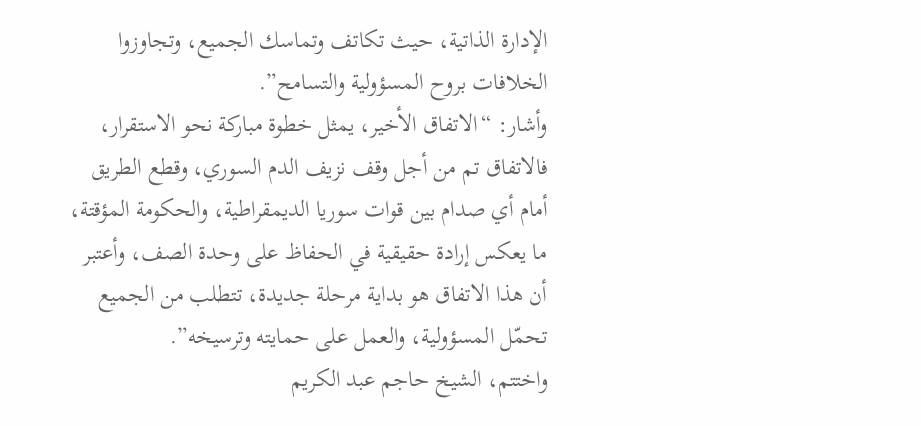الإدارة الذاتية، حيث تكاتف وتماسك الجميع، وتجاوزوا الخلافات بروح المسؤولية والتسامح”.
وأشار: “الاتفاق الأخير، يمثل خطوة مباركة نحو الاستقرار، فالاتفاق تم من أجل وقف نزيف الدم السوري، وقطع الطريق أمام أي صدام بين قوات سوريا الديمقراطية، والحكومة المؤقتة، ما يعكس إرادة حقيقية في الحفاظ على وحدة الصف، وأعتبر أن هذا الاتفاق هو بداية مرحلة جديدة، تتطلب من الجميع تحمّل المسؤولية، والعمل على حمايته وترسيخه”.
واختتم، الشيخ حاجم عبد الكريم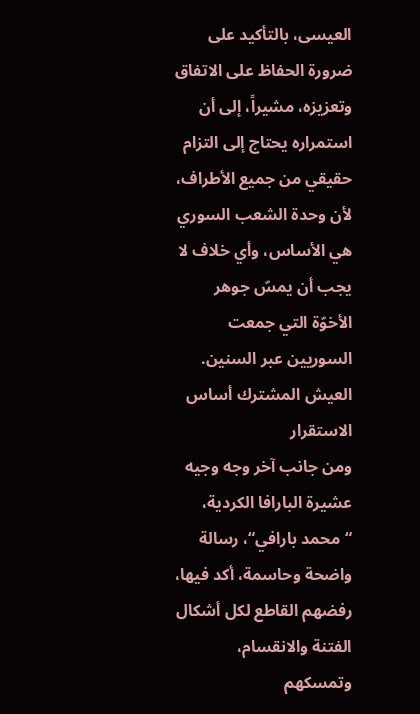العيسى، بالتأكيد على ضرورة الحفاظ على الاتفاق وتعزيزه، مشيراً، إلى أن استمراره يحتاج إلى التزام حقيقي من جميع الأطراف، لأن وحدة الشعب السوري هي الأساس، وأي خلاف لا يجب أن يمسّ جوهر الأخوّة التي جمعت السوريين عبر السنين.
العيش المشترك أساس الاستقرار
ومن جانب آخر وجه وجيه عشيرة البارافا الكردية، “محمد بارافي“، رسالة واضحة وحاسمة، أكد فيها، رفضهم القاطع لكل أشكال الفتنة والانقسام، وتمسكهم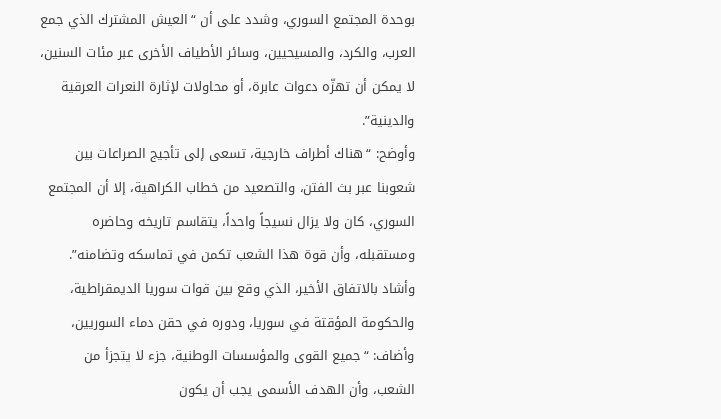بوحدة المجتمع السوري، وشدد على أن “العيش المشترك الذي جمع العرب، والكرد، والمسيحيين، وسائر الأطياف الأخرى عبر مئات السنين، لا يمكن أن تهزّه دعوات عابرة، أو محاولات لإثارة النعرات العرقية والدينية”.
وأوضح: “هناك أطراف خارجية، تسعى إلى تأجيج الصراعات بين شعوبنا عبر بث الفتن، والتصعيد من خطاب الكراهية، إلا أن المجتمع السوري، كان ولا يزال نسيجاً واحداً، يتقاسم تاريخه وحاضره ومستقبله، وأن قوة هذا الشعب تكمن في تماسكه وتضامنه”.
وأشاد بالاتفاق الأخير، الذي وقع بين قوات سوريا الديمقراطية، والحكومة المؤقتة في سوريا، ودوره في حقن دماء السوريين، وأضاف: “جميع القوى والمؤسسات الوطنية، جزء لا يتجزأ من الشعب، وأن الهدف الأسمى يجب أن يكون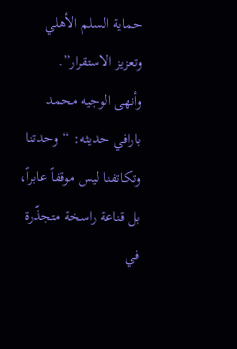حماية السلم الأهلي وتعزيز الاستقرار”.
وأنهى الوجيه محمد بارافي حديثه: “وحدتنا وتكاتفنا ليس موقفاً عابراً، بل قناعة راسخة متجذّرة في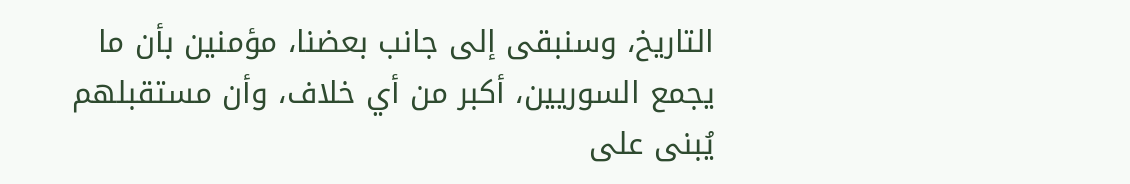التاريخ، وسنبقى إلى جانب بعضنا، مؤمنين بأن ما يجمع السوريين، أكبر من أي خلاف، وأن مستقبلهم يُبنى على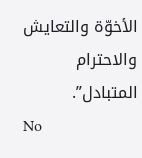الأخوّة والتعايش والاحترام المتبادل”.
No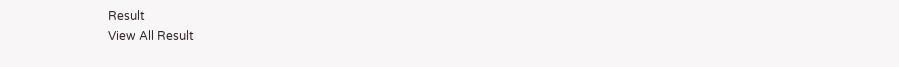Result
View All Result